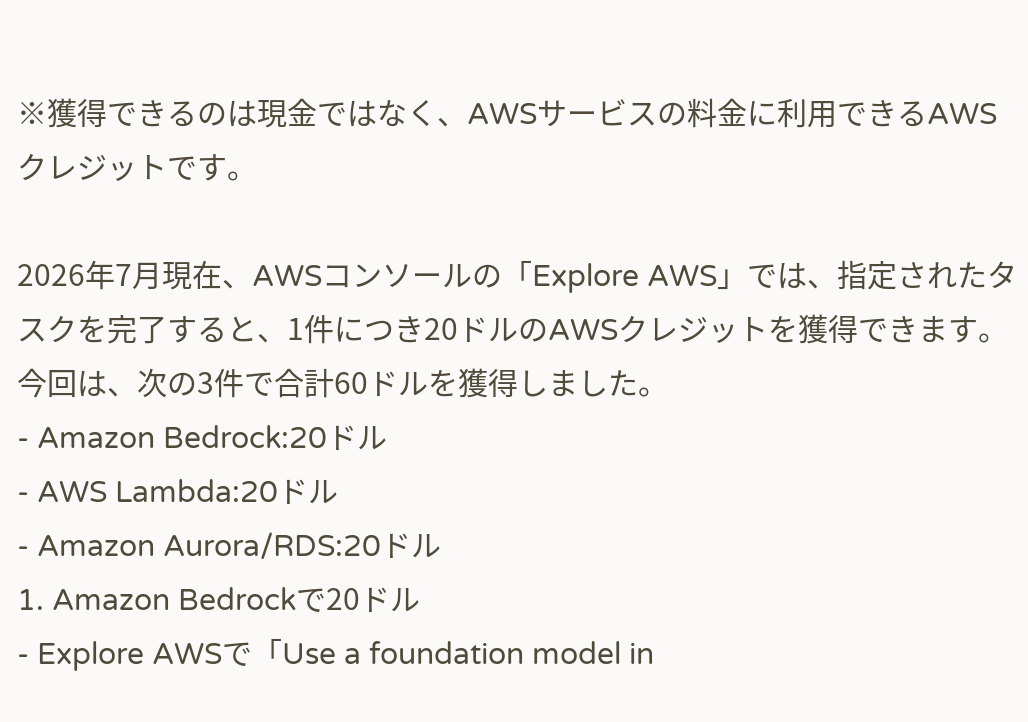※獲得できるのは現金ではなく、AWSサービスの料金に利用できるAWSクレジットです。

2026年7月現在、AWSコンソールの「Explore AWS」では、指定されたタスクを完了すると、1件につき20ドルのAWSクレジットを獲得できます。
今回は、次の3件で合計60ドルを獲得しました。
- Amazon Bedrock:20ドル
- AWS Lambda:20ドル
- Amazon Aurora/RDS:20ドル
1. Amazon Bedrockで20ドル
- Explore AWSで「Use a foundation model in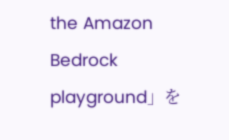the Amazon Bedrock playground」を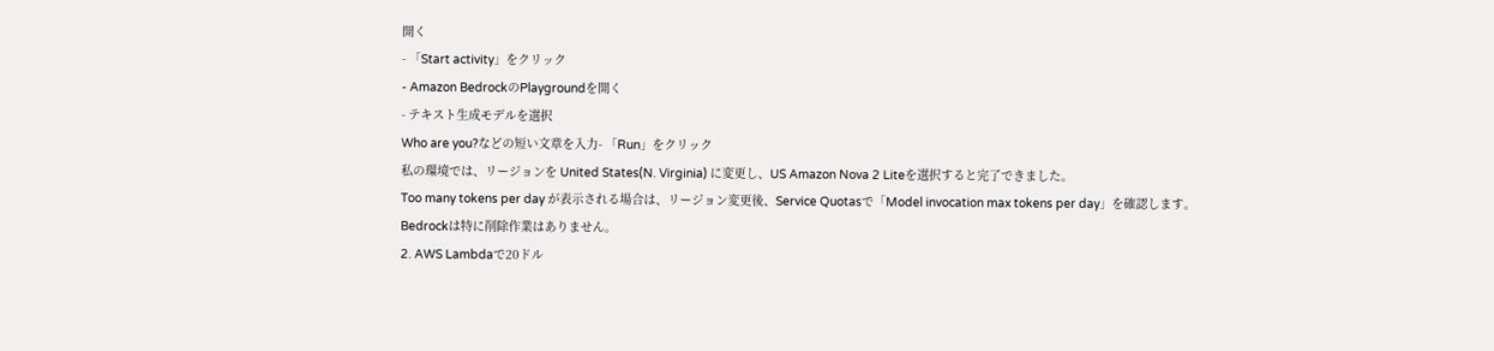開く
- 「Start activity」をクリック
- Amazon BedrockのPlaygroundを開く
- テキスト生成モデルを選択
Who are you?などの短い文章を入力- 「Run」をクリック
私の環境では、リージョンを United States(N. Virginia) に変更し、US Amazon Nova 2 Liteを選択すると完了できました。
Too many tokens per day が表示される場合は、リージョン変更後、Service Quotasで「Model invocation max tokens per day」を確認します。
Bedrockは特に削除作業はありません。
2. AWS Lambdaで20ドル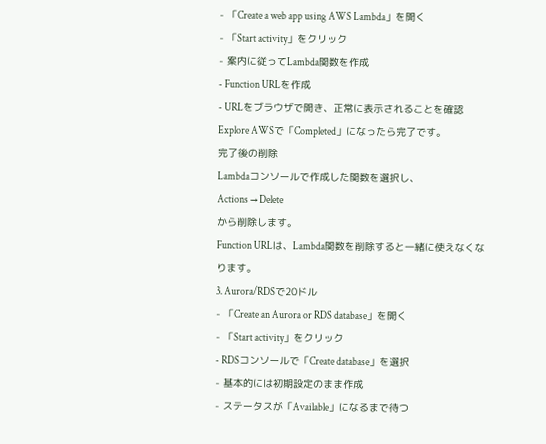- 「Create a web app using AWS Lambda」を開く
- 「Start activity」をクリック
- 案内に従ってLambda関数を作成
- Function URLを作成
- URLをブラウザで開き、正常に表示されることを確認
Explore AWSで「Completed」になったら完了です。
完了後の削除
Lambdaコンソールで作成した関数を選択し、
Actions → Delete
から削除します。
Function URLは、Lambda関数を削除すると一緒に使えなくなります。
3. Aurora/RDSで20ドル
- 「Create an Aurora or RDS database」を開く
- 「Start activity」をクリック
- RDSコンソールで「Create database」を選択
- 基本的には初期設定のまま作成
- ステータスが「Available」になるまで待つ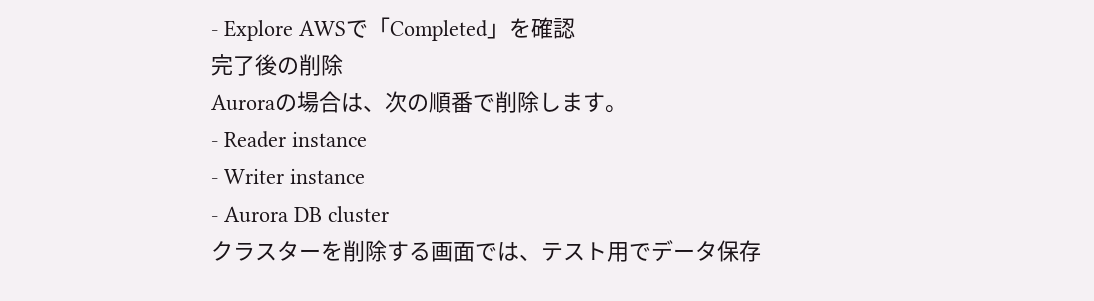- Explore AWSで「Completed」を確認
完了後の削除
Auroraの場合は、次の順番で削除します。
- Reader instance
- Writer instance
- Aurora DB cluster
クラスターを削除する画面では、テスト用でデータ保存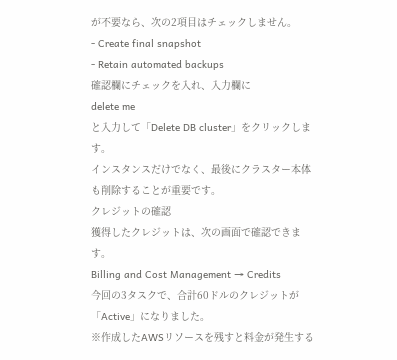が不要なら、次の2項目はチェックしません。
- Create final snapshot
- Retain automated backups
確認欄にチェックを入れ、入力欄に
delete me
と入力して「Delete DB cluster」をクリックします。
インスタンスだけでなく、最後にクラスター本体も削除することが重要です。
クレジットの確認
獲得したクレジットは、次の画面で確認できます。
Billing and Cost Management → Credits
今回の3タスクで、合計60ドルのクレジットが「Active」になりました。
※作成したAWSリソースを残すと料金が発生する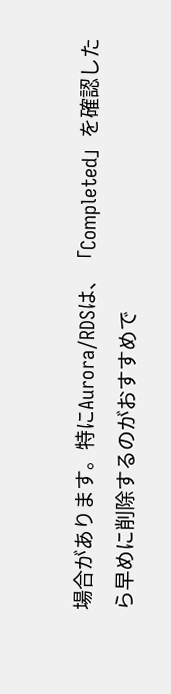場合があります。特にAurora/RDSは、「Completed」を確認したら早めに削除するのがおすすめで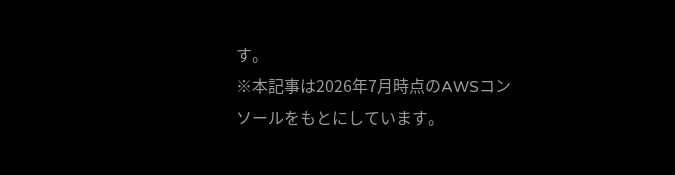す。
※本記事は2026年7月時点のAWSコンソールをもとにしています。